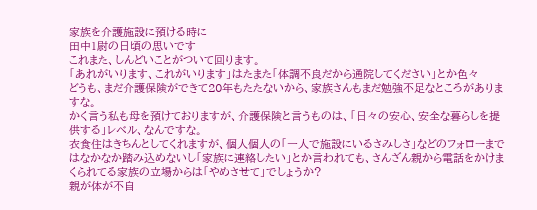家族を介護施設に預ける時に
田中1尉の日頃の思いです
これまた、しんどいことがついて回ります。
「あれがいります、これがいります」はたまた「体調不良だから通院してください」とか色々
どうも、まだ介護保険ができて20年もたたないから、家族さんもまだ勉強不足なところがありますな。
かく言う私も母を預けておりますが、介護保険と言うものは、「日々の安心、安全な暮らしを提供する」レベル、なんですな。
衣食住はきちんとしてくれますが、個人個人の「一人で施設にいるさみしさ」などのフォローまではなかなか踏み込めないし「家族に連絡したい」とか言われても、さんざん親から電話をかけまくられてる家族の立場からは「やめさせて」でしょうか?
親が体が不自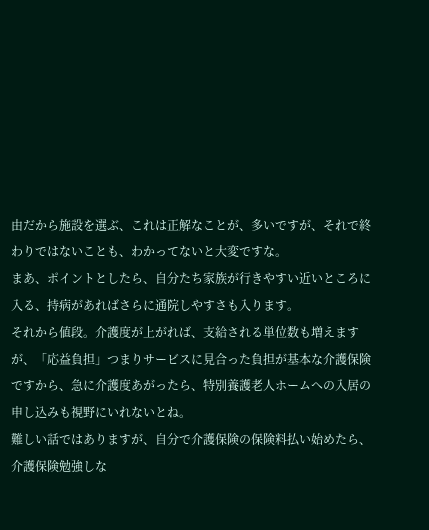由だから施設を選ぶ、これは正解なことが、多いですが、それで終わりではないことも、わかってないと大変ですな。
まあ、ポイントとしたら、自分たち家族が行きやすい近いところに入る、持病があればさらに通院しやすさも入ります。
それから値段。介護度が上がれば、支給される単位数も増えますが、「応益負担」つまりサービスに見合った負担が基本な介護保険ですから、急に介護度あがったら、特別養護老人ホームへの入居の申し込みも視野にいれないとね。
難しい話ではありますが、自分で介護保険の保険料払い始めたら、介護保険勉強しな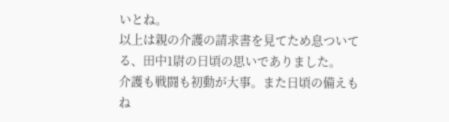いとね。
以上は親の介護の請求書を見てため息ついてる、田中1尉の日頃の思いでありました。
介護も戦闘も初動が大事。また日頃の備えもね